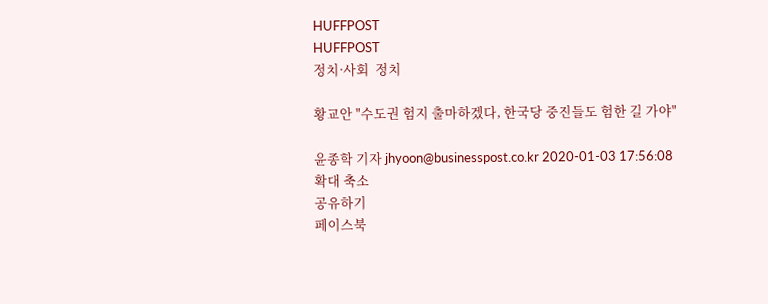HUFFPOST
HUFFPOST
정치·사회  정치

황교안 "수도권 험지 출마하겠다, 한국당 중진들도 험한 길 가야"

윤종학 기자 jhyoon@businesspost.co.kr 2020-01-03 17:56:08
확대 축소
공유하기
페이스북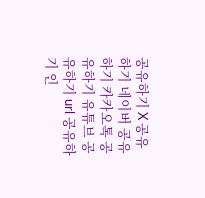공유하기 X 공유하기 네이버 공유하기 카카오톡 공유하기 유튜브 공유하기 url 공유하기 인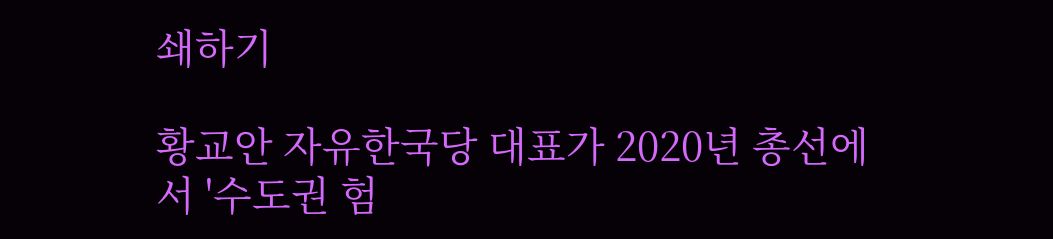쇄하기

황교안 자유한국당 대표가 2020년 총선에서 '수도권 험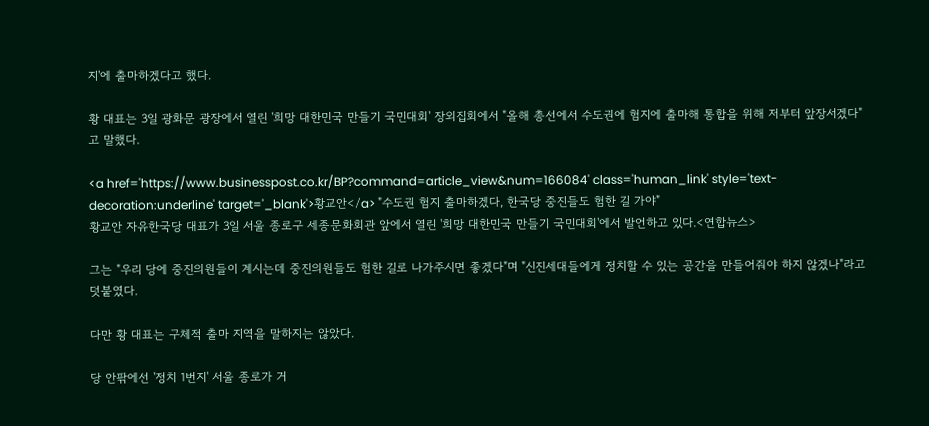지'에 출마하겠다고 했다.

황 대표는 3일 광화문 광장에서 열린 '희망 대한민국 만들기 국민대회' 장외집회에서 "올해 총선에서 수도권에 험지에 출마해 통합을 위해 저부터 앞장서겠다"고 말했다.

<a href='https://www.businesspost.co.kr/BP?command=article_view&num=166084' class='human_link' style='text-decoration:underline' target='_blank'>황교안</a> "수도권 험지 출마하겠다, 한국당 중진들도 험한 길 가야"
황교안 자유한국당 대표가 3일 서울 종로구 세종문화회관 앞에서 열린 '희망 대한민국 만들기 국민대회'에서 발언하고 있다.<연합뉴스>

그는 "우리 당에 중진의원들이 계시는데 중진의원들도 험한 길로 나가주시면 좋겠다"며 "신진세대들에게 정치할 수 있는 공간을 만들어줘야 하지 않겠나"라고 덧붙였다.

다만 황 대표는 구체적 출마 지역을 말하지는 않았다.

당 안팎에선 '정치 1번지' 서울 종로가 거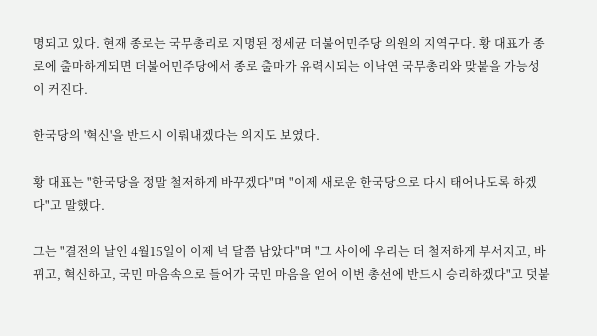명되고 있다. 현재 종로는 국무총리로 지명된 정세균 더불어민주당 의원의 지역구다. 황 대표가 종로에 출마하게되면 더불어민주당에서 종로 출마가 유력시되는 이낙연 국무총리와 맞붙을 가능성이 커진다.

한국당의 '혁신'을 반드시 이뤄내겠다는 의지도 보였다.

황 대표는 "한국당을 정말 철저하게 바꾸겠다"며 "이제 새로운 한국당으로 다시 태어나도록 하겠다"고 말했다.

그는 "결전의 날인 4월15일이 이제 넉 달쯤 남았다"며 "그 사이에 우리는 더 철저하게 부서지고, 바뀌고, 혁신하고, 국민 마음속으로 들어가 국민 마음을 얻어 이번 총선에 반드시 승리하겠다"고 덧붙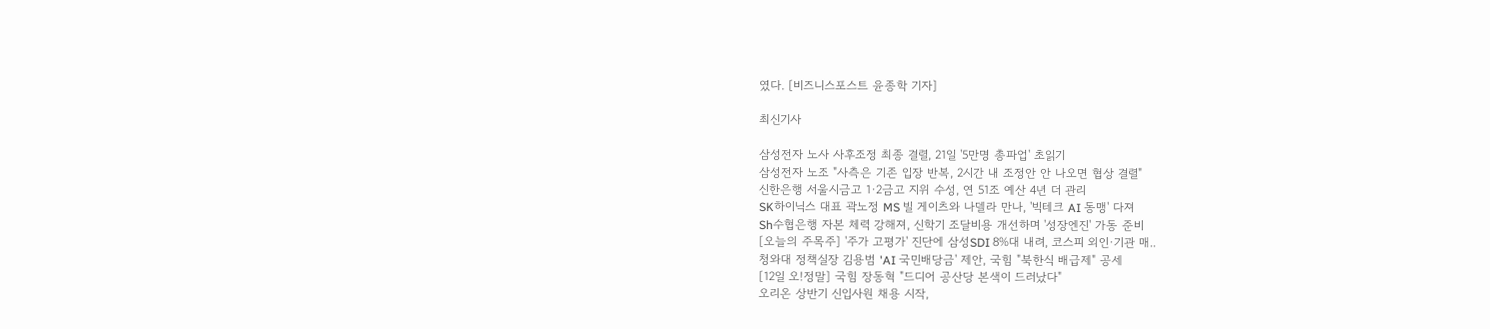였다. [비즈니스포스트 윤종학 기자]

최신기사

삼성전자 노사 사후조정 최종 결렬, 21일 '5만명 총파업' 초읽기
삼성전자 노조 "사측은 기존 입장 반복, 2시간 내 조정안 안 나오면 협상 결렬"
신한은행 서울시금고 1·2금고 지위 수성, 연 51조 예산 4년 더 관리
SK하이닉스 대표 곽노정 MS 빌 게이츠와 나델라 만나, '빅테크 AI 동맹' 다져
Sh수협은행 자본 체력 강해져, 신학기 조달비용 개선하며 '성장엔진' 가동 준비
[오늘의 주목주] '주가 고평가' 진단에 삼성SDI 8%대 내려, 코스피 외인·기관 매..
청와대 정책실장 김용범 'AI 국민배당금' 제안, 국힘 "북한식 배급제" 공세
[12일 오!정말] 국힘 장동혁 "드디어 공산당 본색이 드러났다"
오리온 상반기 신입사원 채용 시작,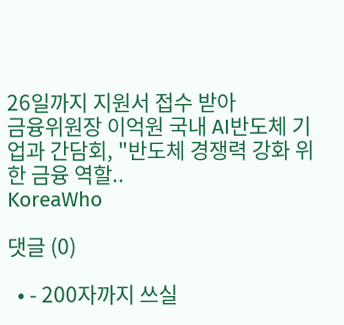26일까지 지원서 접수 받아
금융위원장 이억원 국내 AI반도체 기업과 간담회, "반도체 경쟁력 강화 위한 금융 역할..
KoreaWho

댓글 (0)

  • - 200자까지 쓰실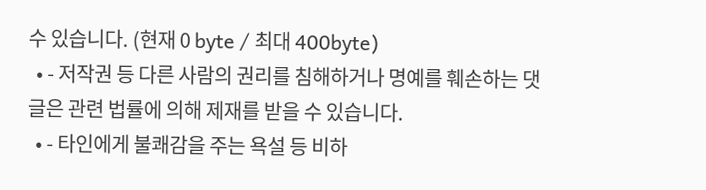수 있습니다. (현재 0 byte / 최대 400byte)
  • - 저작권 등 다른 사람의 권리를 침해하거나 명예를 훼손하는 댓글은 관련 법률에 의해 제재를 받을 수 있습니다.
  • - 타인에게 불쾌감을 주는 욕설 등 비하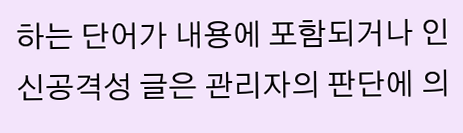하는 단어가 내용에 포함되거나 인신공격성 글은 관리자의 판단에 의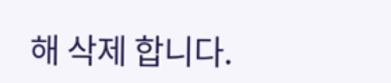해 삭제 합니다.